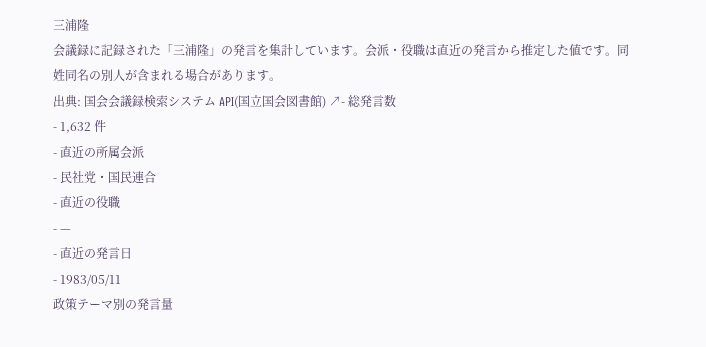三浦隆
会議録に記録された「三浦隆」の発言を集計しています。会派・役職は直近の発言から推定した値です。同姓同名の別人が含まれる場合があります。
出典: 国会会議録検索システム API(国立国会図書館) ↗- 総発言数
- 1,632 件
- 直近の所属会派
- 民社党・国民連合
- 直近の役職
- —
- 直近の発言日
- 1983/05/11
政策テーマ別の発言量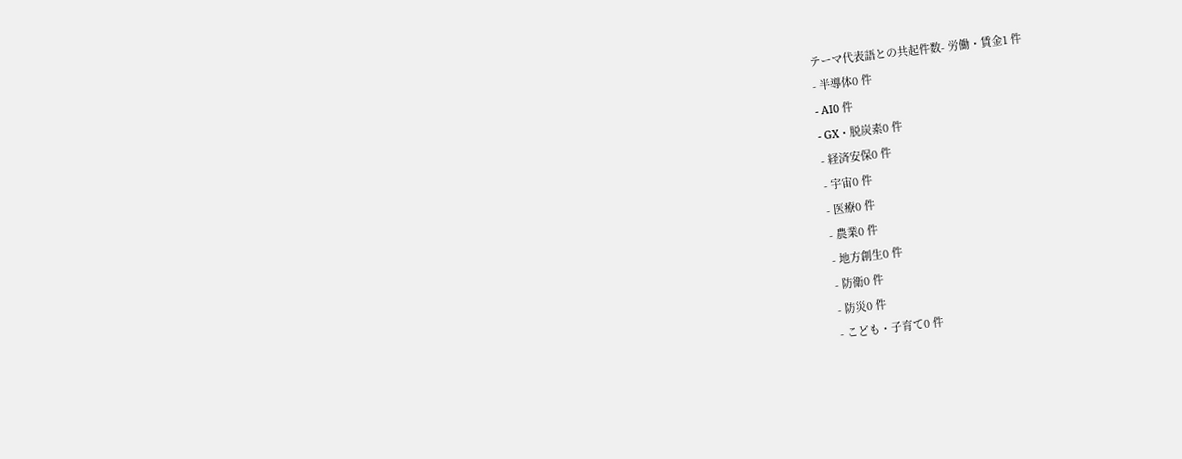テーマ代表語との共起件数- 労働・賃金1 件
- 半導体0 件
- AI0 件
- GX・脱炭素0 件
- 経済安保0 件
- 宇宙0 件
- 医療0 件
- 農業0 件
- 地方創生0 件
- 防衛0 件
- 防災0 件
- こども・子育て0 件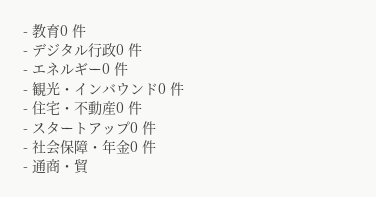- 教育0 件
- デジタル行政0 件
- エネルギー0 件
- 観光・インバウンド0 件
- 住宅・不動産0 件
- スタートアップ0 件
- 社会保障・年金0 件
- 通商・貿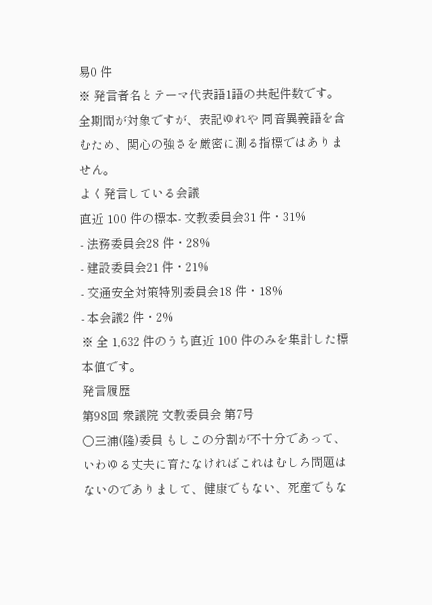易0 件
※ 発言者名とテーマ代表語1語の共起件数です。全期間が対象ですが、表記ゆれや 同音異義語を含むため、関心の強さを厳密に測る指標ではありません。
よく発言している会議
直近 100 件の標本- 文教委員会31 件・31%
- 法務委員会28 件・28%
- 建設委員会21 件・21%
- 交通安全対策特別委員会18 件・18%
- 本会議2 件・2%
※ 全 1,632 件のうち直近 100 件のみを集計した標本値です。
発言履歴
第98回 衆議院 文教委員会 第7号
○三浦(隆)委員 もしこの分割が不十分であって、いわゆる丈夫に育たなければこれはむしろ問題はないのでありまして、健康でもない、死産でもな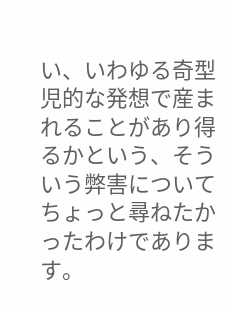い、いわゆる奇型児的な発想で産まれることがあり得るかという、そういう弊害についてちょっと尋ねたかったわけであります。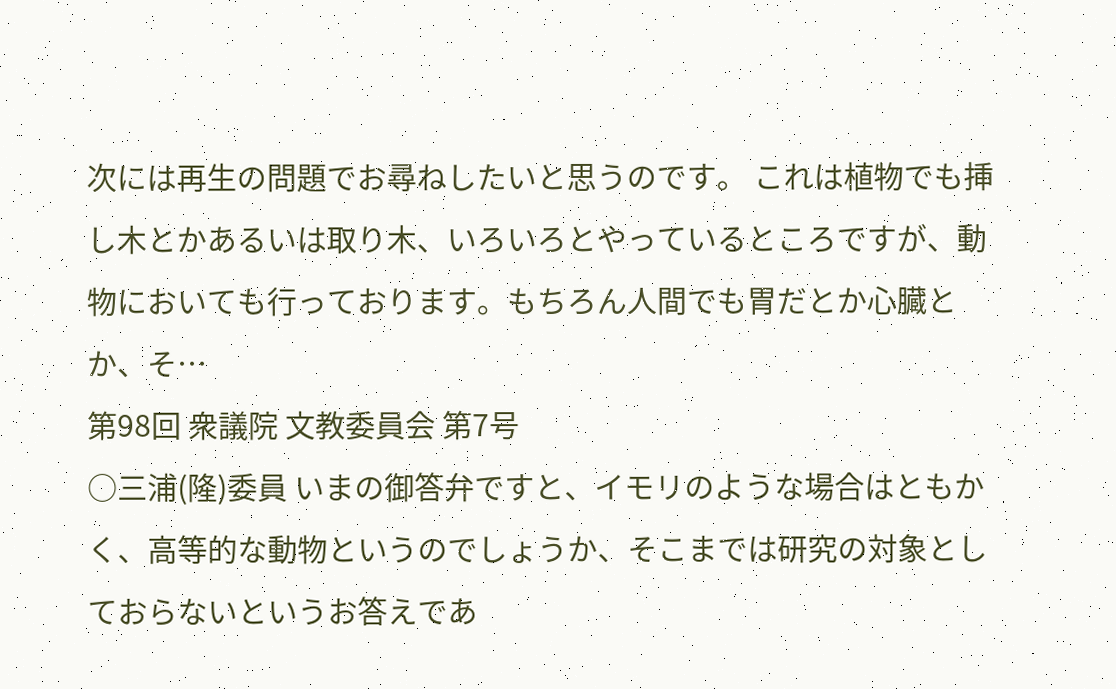次には再生の問題でお尋ねしたいと思うのです。 これは植物でも挿し木とかあるいは取り木、いろいろとやっているところですが、動物においても行っております。もちろん人間でも胃だとか心臓とか、そ…
第98回 衆議院 文教委員会 第7号
○三浦(隆)委員 いまの御答弁ですと、イモリのような場合はともかく、高等的な動物というのでしょうか、そこまでは研究の対象としておらないというお答えであ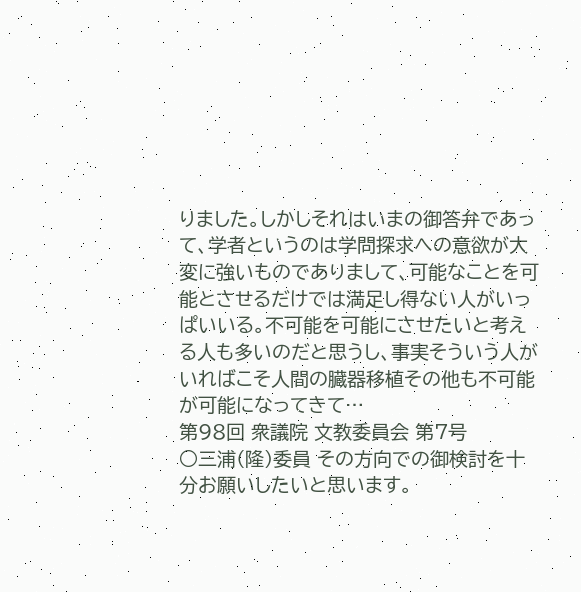りました。しかしそれはいまの御答弁であって、学者というのは学問探求への意欲が大変に強いものでありまして、可能なことを可能とさせるだけでは満足し得ない人がいっぱいいる。不可能を可能にさせたいと考える人も多いのだと思うし、事実そういう人がいればこそ人間の臓器移植その他も不可能が可能になってきて…
第98回 衆議院 文教委員会 第7号
○三浦(隆)委員 その方向での御検討を十分お願いしたいと思います。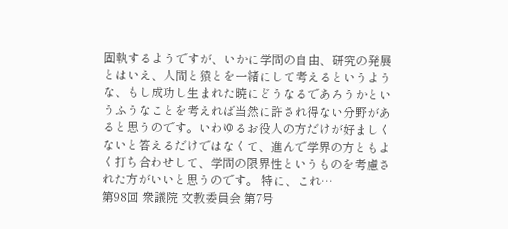固執するようですが、いかに学問の自由、研究の発展とはいえ、人間と猿とを一緒にして考えるというような、もし成功し生まれた暁にどうなるであろうかというふうなことを考えれば当然に許され得ない分野があると思うのです。いわゆるお役人の方だけが好ましくないと答えるだけではなくて、進んで学界の方ともよく打ち合わせして、学問の限界性というものを考慮された方がいいと思うのです。 特に、これ…
第98回 衆議院 文教委員会 第7号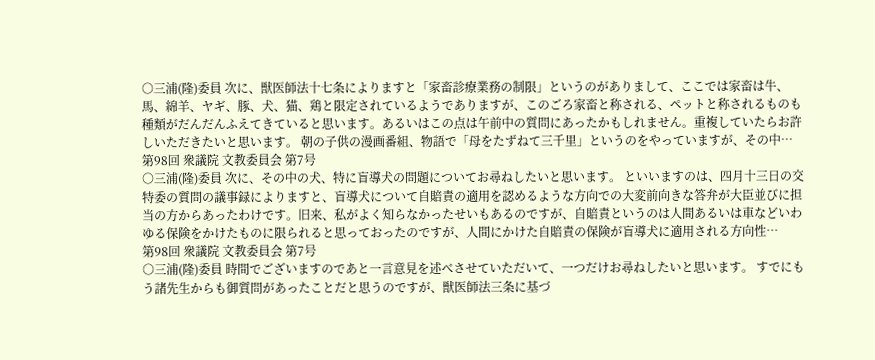○三浦(隆)委員 次に、獣医師法十七条によりますと「家畜診療業務の制限」というのがありまして、ここでは家畜は牛、馬、綿羊、ヤギ、豚、犬、猫、鶏と限定されているようでありますが、このごろ家畜と称される、ペットと称されるものも種類がだんだんふえてきていると思います。あるいはこの点は午前中の質問にあったかもしれません。重複していたらお許しいただきたいと思います。 朝の子供の漫画番組、物語で「母をたずねて三千里」というのをやっていますが、その中…
第98回 衆議院 文教委員会 第7号
○三浦(隆)委員 次に、その中の犬、特に盲導犬の問題についてお尋ねしたいと思います。 といいますのは、四月十三日の交特委の質問の議事録によりますと、盲導犬について自賠責の適用を認めるような方向での大変前向きな答弁が大臣並びに担当の方からあったわけです。旧来、私がよく知らなかったせいもあるのですが、自賠責というのは人間あるいは車などいわゆる保険をかけたものに限られると思っておったのですが、人間にかけた自賠責の保険が盲導犬に適用される方向性…
第98回 衆議院 文教委員会 第7号
○三浦(隆)委員 時間でございますのであと一言意見を述べさせていただいて、一つだけお尋ねしたいと思います。 すでにもう諸先生からも御質問があったことだと思うのですが、獣医師法三条に基づ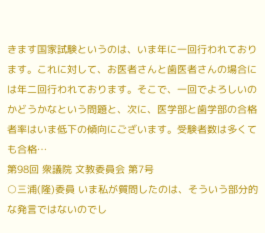きます国家試験というのは、いま年に一回行われております。これに対して、お医者さんと歯医者さんの場合には年二回行われております。そこで、一回でよろしいのかどうかなという問題と、次に、医学部と歯学部の合格者率はいま低下の傾向にございます。受験者数は多くても合格…
第98回 衆議院 文教委員会 第7号
○三浦(隆)委員 いま私が質問したのは、そういう部分的な発言ではないのでし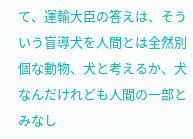て、運輸大臣の答えは、そういう盲導犬を人間とは全然別個な動物、犬と考えるか、犬なんだけれども人間の一部とみなし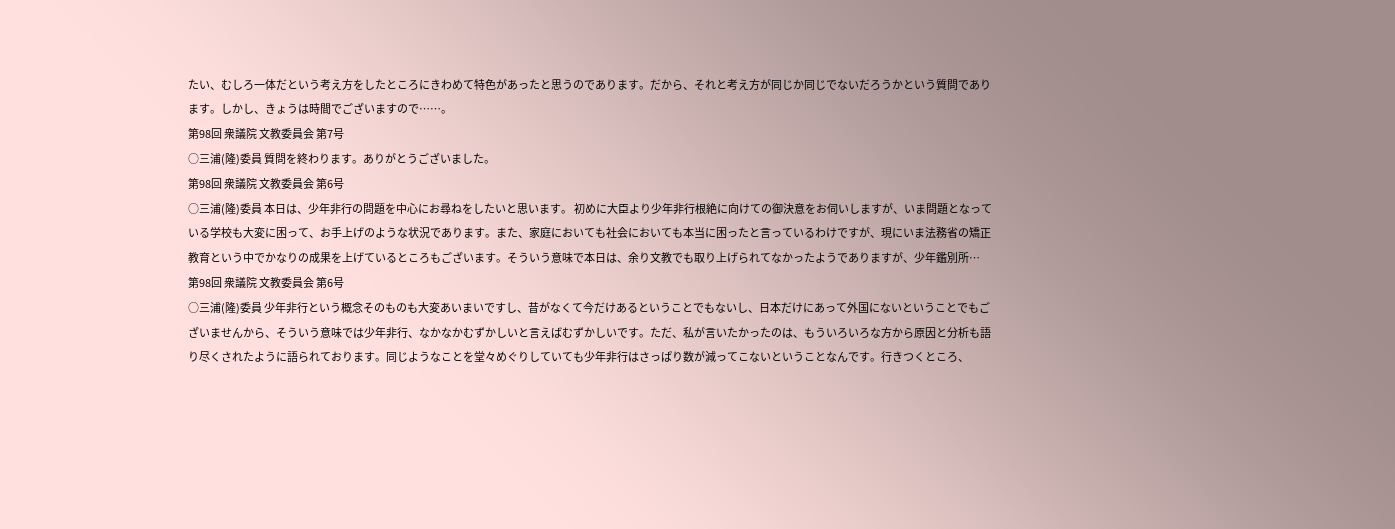たい、むしろ一体だという考え方をしたところにきわめて特色があったと思うのであります。だから、それと考え方が同じか同じでないだろうかという質問であります。しかし、きょうは時間でございますので……。
第98回 衆議院 文教委員会 第7号
○三浦(隆)委員 質問を終わります。ありがとうございました。
第98回 衆議院 文教委員会 第6号
○三浦(隆)委員 本日は、少年非行の問題を中心にお尋ねをしたいと思います。 初めに大臣より少年非行根絶に向けての御決意をお伺いしますが、いま問題となっている学校も大変に困って、お手上げのような状況であります。また、家庭においても社会においても本当に困ったと言っているわけですが、現にいま法務省の矯正教育という中でかなりの成果を上げているところもございます。そういう意味で本日は、余り文教でも取り上げられてなかったようでありますが、少年鑑別所…
第98回 衆議院 文教委員会 第6号
○三浦(隆)委員 少年非行という概念そのものも大変あいまいですし、昔がなくて今だけあるということでもないし、日本だけにあって外国にないということでもございませんから、そういう意味では少年非行、なかなかむずかしいと言えばむずかしいです。ただ、私が言いたかったのは、もういろいろな方から原因と分析も語り尽くされたように語られております。同じようなことを堂々めぐりしていても少年非行はさっぱり数が減ってこないということなんです。行きつくところ、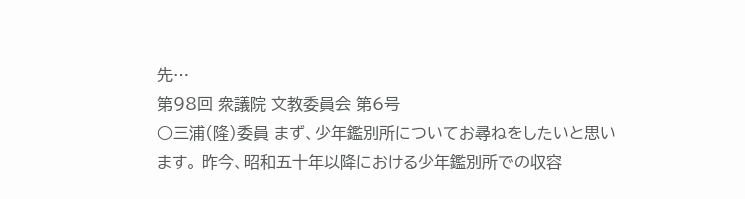先…
第98回 衆議院 文教委員会 第6号
○三浦(隆)委員 まず、少年鑑別所についてお尋ねをしたいと思います。 昨今、昭和五十年以降における少年鑑別所での収容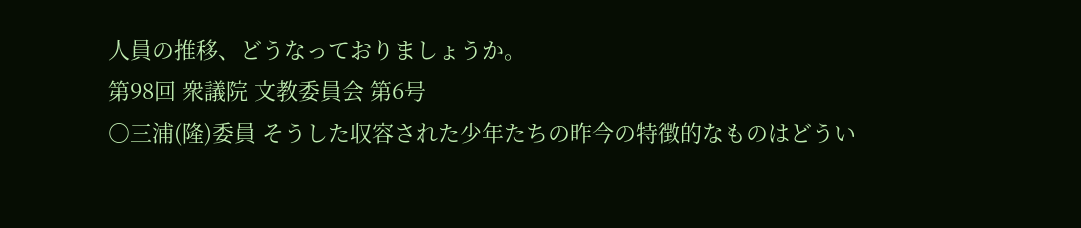人員の推移、どうなっておりましょうか。
第98回 衆議院 文教委員会 第6号
○三浦(隆)委員 そうした収容された少年たちの昨今の特徴的なものはどうい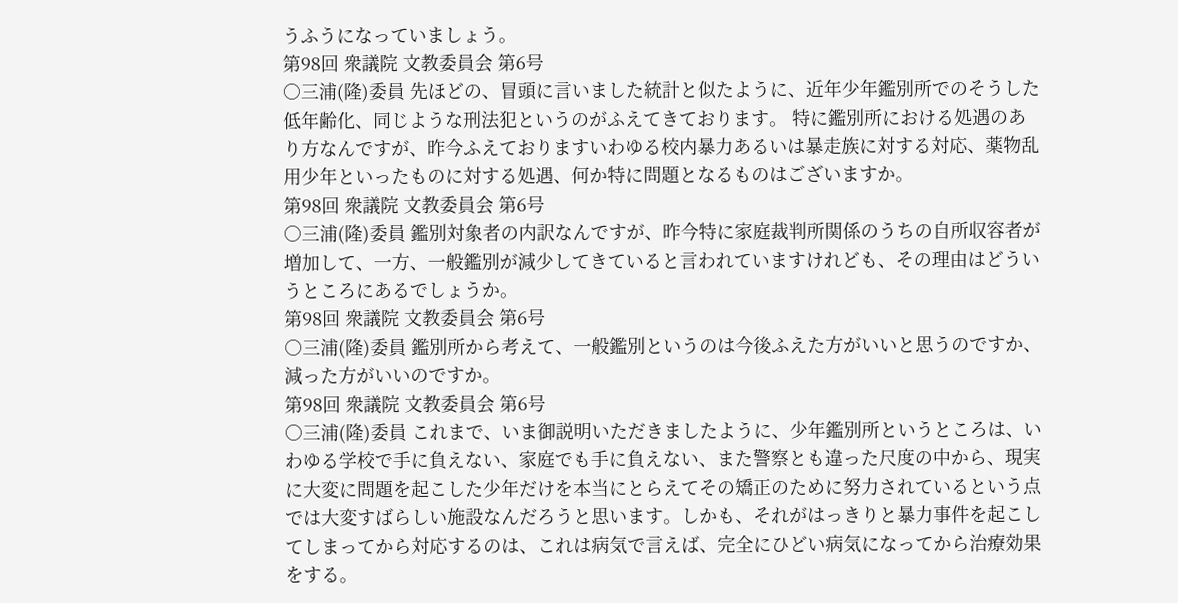うふうになっていましょう。
第98回 衆議院 文教委員会 第6号
○三浦(隆)委員 先ほどの、冒頭に言いました統計と似たように、近年少年鑑別所でのそうした低年齢化、同じような刑法犯というのがふえてきております。 特に鑑別所における処遇のあり方なんですが、昨今ふえておりますいわゆる校内暴力あるいは暴走族に対する対応、薬物乱用少年といったものに対する処遇、何か特に問題となるものはございますか。
第98回 衆議院 文教委員会 第6号
○三浦(隆)委員 鑑別対象者の内訳なんですが、昨今特に家庭裁判所関係のうちの自所収容者が増加して、一方、一般鑑別が減少してきていると言われていますけれども、その理由はどういうところにあるでしょうか。
第98回 衆議院 文教委員会 第6号
○三浦(隆)委員 鑑別所から考えて、一般鑑別というのは今後ふえた方がいいと思うのですか、減った方がいいのですか。
第98回 衆議院 文教委員会 第6号
○三浦(隆)委員 これまで、いま御説明いただきましたように、少年鑑別所というところは、いわゆる学校で手に負えない、家庭でも手に負えない、また警察とも違った尺度の中から、現実に大変に問題を起こした少年だけを本当にとらえてその矯正のために努力されているという点では大変すばらしい施設なんだろうと思います。しかも、それがはっきりと暴力事件を起こしてしまってから対応するのは、これは病気で言えば、完全にひどい病気になってから治療効果をする。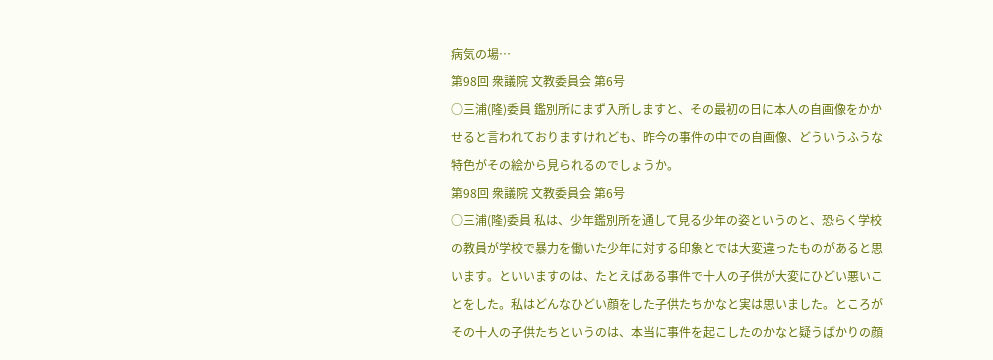病気の場…
第98回 衆議院 文教委員会 第6号
○三浦(隆)委員 鑑別所にまず入所しますと、その最初の日に本人の自画像をかかせると言われておりますけれども、昨今の事件の中での自画像、どういうふうな特色がその絵から見られるのでしょうか。
第98回 衆議院 文教委員会 第6号
○三浦(隆)委員 私は、少年鑑別所を通して見る少年の姿というのと、恐らく学校の教員が学校で暴力を働いた少年に対する印象とでは大変違ったものがあると思います。といいますのは、たとえばある事件で十人の子供が大変にひどい悪いことをした。私はどんなひどい顔をした子供たちかなと実は思いました。ところがその十人の子供たちというのは、本当に事件を起こしたのかなと疑うばかりの顔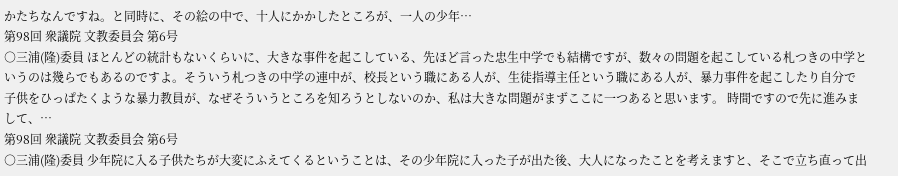かたちなんですね。と同時に、その絵の中で、十人にかかしたところが、一人の少年…
第98回 衆議院 文教委員会 第6号
○三浦(隆)委員 ほとんどの統計もないくらいに、大きな事件を起こしている、先ほど言った忠生中学でも結構ですが、数々の問題を起こしている札つきの中学というのは幾らでもあるのですよ。そういう札つきの中学の連中が、校長という職にある人が、生徒指導主任という職にある人が、暴力事件を起こしたり自分で子供をひっぱたくような暴力教員が、なぜそういうところを知ろうとしないのか、私は大きな問題がまずここに一つあると思います。 時間ですので先に進みまして、…
第98回 衆議院 文教委員会 第6号
○三浦(隆)委員 少年院に入る子供たちが大変にふえてくるということは、その少年院に入った子が出た後、大人になったことを考えますと、そこで立ち直って出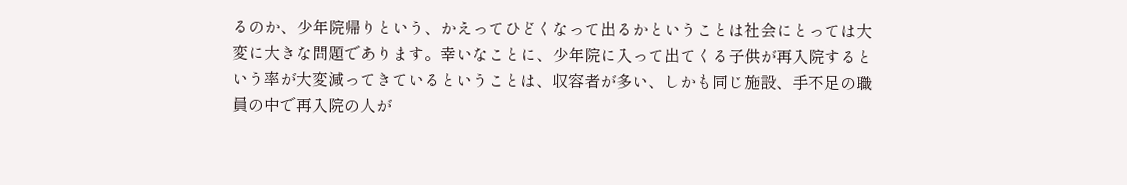るのか、少年院帰りという、かえってひどくなって出るかということは社会にとっては大変に大きな問題であります。幸いなことに、少年院に入って出てくる子供が再入院するという率が大変減ってきているということは、収容者が多い、しかも同じ施設、手不足の職員の中で再入院の人が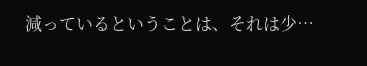減っているということは、それは少…